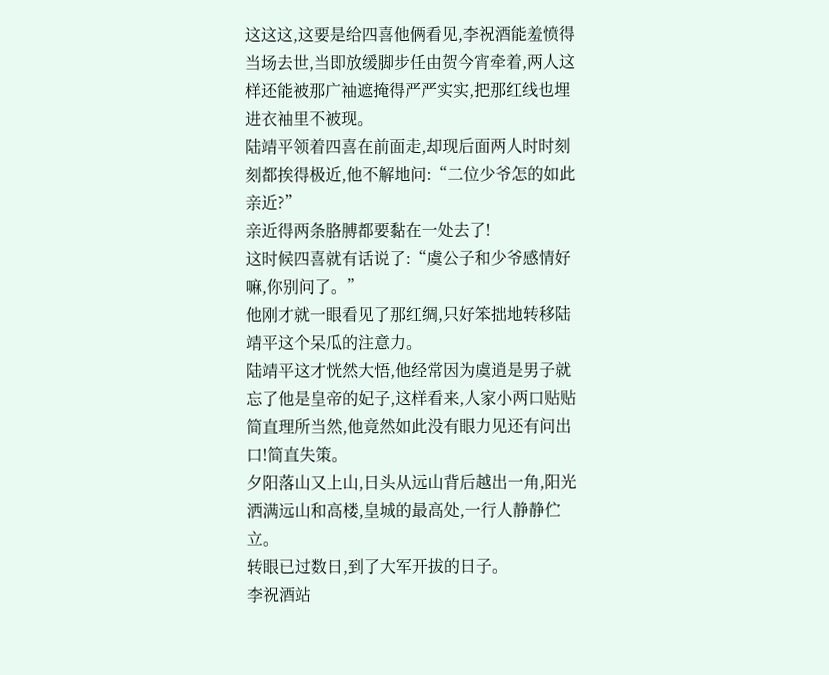这这这,这要是给四喜他俩看见,李祝酒能羞愤得当场去世,当即放缓脚步任由贺今宵牵着,两人这样还能被那广袖遮掩得严严实实,把那红线也埋进衣袖里不被现。
陆靖平领着四喜在前面走,却现后面两人时时刻刻都挨得极近,他不解地问:“二位少爷怎的如此亲近?”
亲近得两条胳膊都要黏在一处去了!
这时候四喜就有话说了:“虞公子和少爷感情好嘛,你别问了。”
他刚才就一眼看见了那红绸,只好笨拙地转移陆靖平这个呆瓜的注意力。
陆靖平这才恍然大悟,他经常因为虞逍是男子就忘了他是皇帝的妃子,这样看来,人家小两口贴贴简直理所当然,他竟然如此没有眼力见还有问出口!简直失策。
夕阳落山又上山,日头从远山背后越出一角,阳光洒满远山和高楼,皇城的最高处,一行人静静伫立。
转眼已过数日,到了大军开拔的日子。
李祝酒站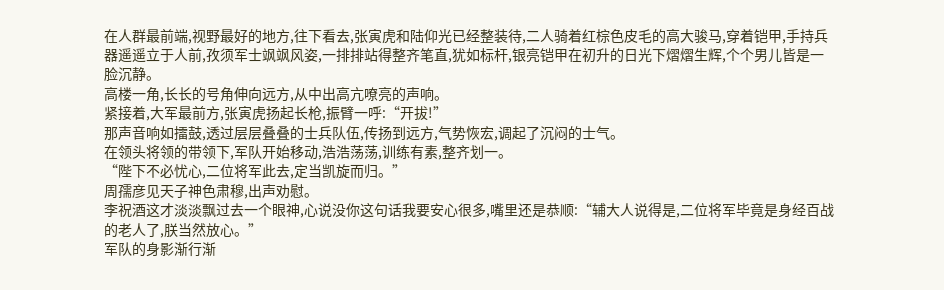在人群最前端,视野最好的地方,往下看去,张寅虎和陆仰光已经整装待,二人骑着红棕色皮毛的高大骏马,穿着铠甲,手持兵器遥遥立于人前,孜须军士飒飒风姿,一排排站得整齐笔直,犹如标杆,银亮铠甲在初升的日光下熠熠生辉,个个男儿皆是一脸沉静。
高楼一角,长长的号角伸向远方,从中出高亢嘹亮的声响。
紧接着,大军最前方,张寅虎扬起长枪,振臂一呼:“开拔!”
那声音响如擂鼓,透过层层叠叠的士兵队伍,传扬到远方,气势恢宏,调起了沉闷的士气。
在领头将领的带领下,军队开始移动,浩浩荡荡,训练有素,整齐划一。
“陛下不必忧心,二位将军此去,定当凯旋而归。”
周孺彦见天子神色肃穆,出声劝慰。
李祝酒这才淡淡飘过去一个眼神,心说没你这句话我要安心很多,嘴里还是恭顺:“辅大人说得是,二位将军毕竟是身经百战的老人了,朕当然放心。”
军队的身影渐行渐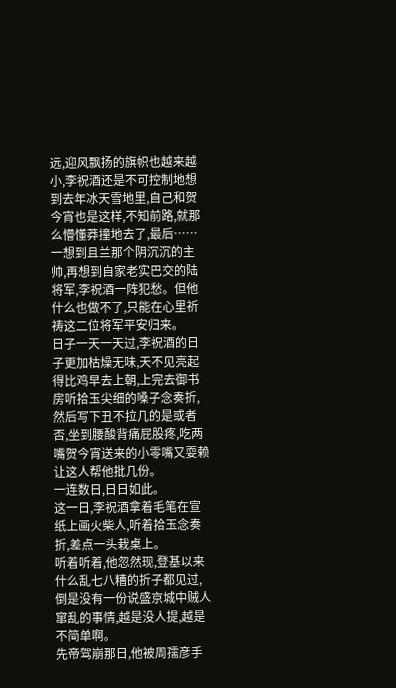远,迎风飘扬的旗帜也越来越小,李祝酒还是不可控制地想到去年冰天雪地里,自己和贺今宵也是这样,不知前路,就那么懵懂莽撞地去了,最后……
一想到且兰那个阴沉沉的主帅,再想到自家老实巴交的陆将军,李祝酒一阵犯愁。但他什么也做不了,只能在心里祈祷这二位将军平安归来。
日子一天一天过,李祝酒的日子更加枯燥无味,天不见亮起得比鸡早去上朝,上完去御书房听拾玉尖细的嗓子念奏折,然后写下丑不拉几的是或者否,坐到腰酸背痛屁股疼,吃两嘴贺今宵送来的小零嘴又耍赖让这人帮他批几份。
一连数日,日日如此。
这一日,李祝酒拿着毛笔在宣纸上画火柴人,听着拾玉念奏折,差点一头栽桌上。
听着听着,他忽然现,登基以来什么乱七八糟的折子都见过,倒是没有一份说盛京城中贼人窜乱的事情,越是没人提,越是不简单啊。
先帝驾崩那日,他被周孺彦手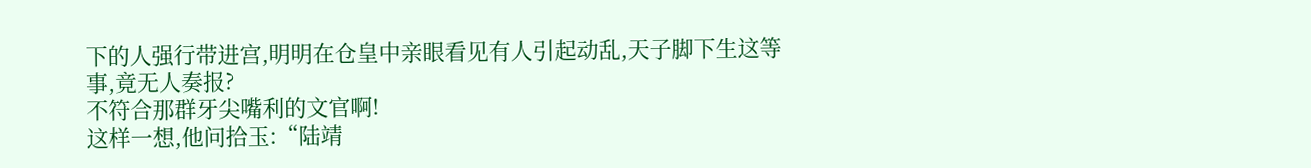下的人强行带进宫,明明在仓皇中亲眼看见有人引起动乱,天子脚下生这等事,竟无人奏报?
不符合那群牙尖嘴利的文官啊!
这样一想,他问拾玉:“陆靖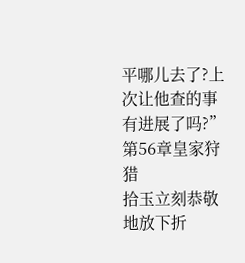平哪儿去了?上次让他查的事有进展了吗?”
第56章皇家狩猎
拾玉立刻恭敬地放下折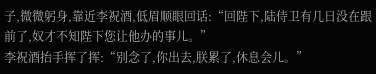子,微微躬身,靠近李祝酒,低眉顺眼回话:“回陛下,陆侍卫有几日没在跟前了,奴才不知陛下您让他办的事儿。”
李祝酒抬手挥了挥:“别念了,你出去,朕累了,休息会儿。”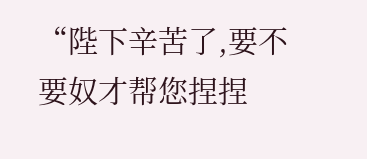“陛下辛苦了,要不要奴才帮您捏捏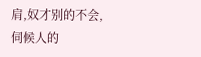肩,奴才别的不会,伺候人的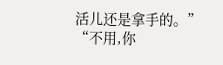活儿还是拿手的。”
“不用,你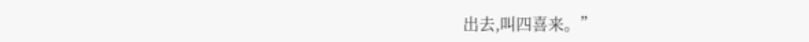出去,叫四喜来。”